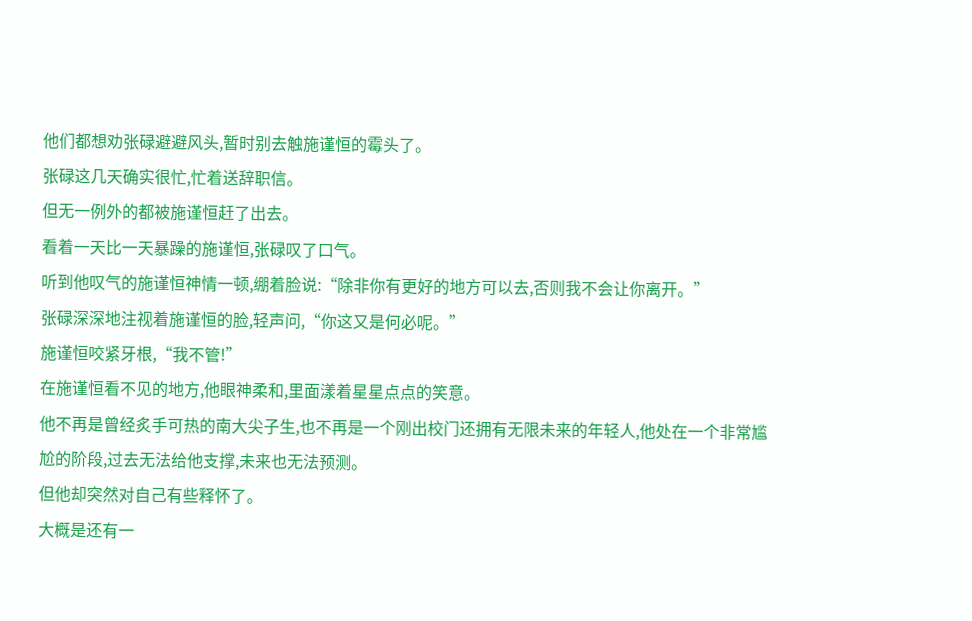他们都想劝张碌避避风头,暂时别去触施谨恒的霉头了。
张碌这几天确实很忙,忙着送辞职信。
但无一例外的都被施谨恒赶了出去。
看着一天比一天暴躁的施谨恒,张碌叹了口气。
听到他叹气的施谨恒神情一顿,绷着脸说:“除非你有更好的地方可以去,否则我不会让你离开。”
张碌深深地注视着施谨恒的脸,轻声问,“你这又是何必呢。”
施谨恒咬紧牙根,“我不管!”
在施谨恒看不见的地方,他眼神柔和,里面漾着星星点点的笑意。
他不再是曾经炙手可热的南大尖子生,也不再是一个刚出校门还拥有无限未来的年轻人,他处在一个非常尴尬的阶段,过去无法给他支撑,未来也无法预测。
但他却突然对自己有些释怀了。
大概是还有一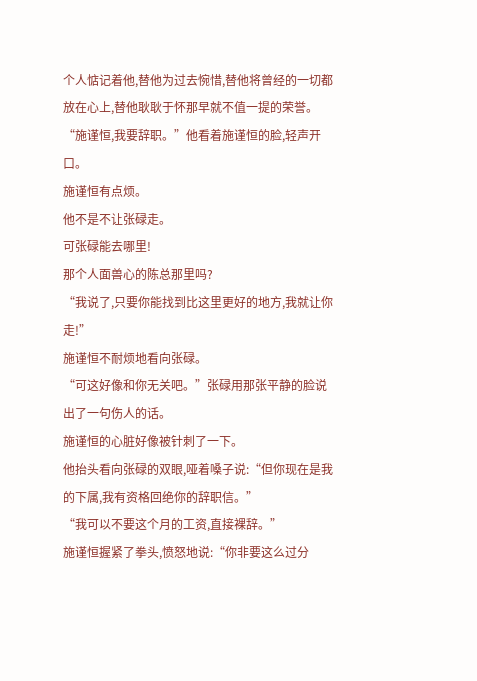个人惦记着他,替他为过去惋惜,替他将曾经的一切都放在心上,替他耿耿于怀那早就不值一提的荣誉。
“施谨恒,我要辞职。”他看着施谨恒的脸,轻声开口。
施谨恒有点烦。
他不是不让张碌走。
可张碌能去哪里!
那个人面兽心的陈总那里吗?
“我说了,只要你能找到比这里更好的地方,我就让你走!”
施谨恒不耐烦地看向张碌。
“可这好像和你无关吧。”张碌用那张平静的脸说出了一句伤人的话。
施谨恒的心脏好像被针刺了一下。
他抬头看向张碌的双眼,哑着嗓子说:“但你现在是我的下属,我有资格回绝你的辞职信。”
“我可以不要这个月的工资,直接裸辞。”
施谨恒握紧了拳头,愤怒地说:“你非要这么过分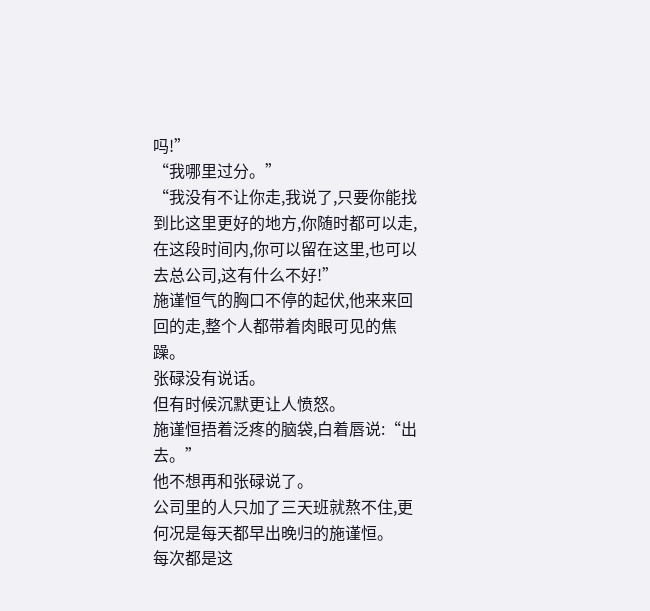吗!”
“我哪里过分。”
“我没有不让你走,我说了,只要你能找到比这里更好的地方,你随时都可以走,在这段时间内,你可以留在这里,也可以去总公司,这有什么不好!”
施谨恒气的胸口不停的起伏,他来来回回的走,整个人都带着肉眼可见的焦躁。
张碌没有说话。
但有时候沉默更让人愤怒。
施谨恒捂着泛疼的脑袋,白着唇说:“出去。”
他不想再和张碌说了。
公司里的人只加了三天班就熬不住,更何况是每天都早出晚归的施谨恒。
每次都是这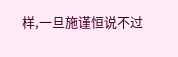样,一旦施谨恒说不过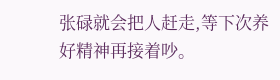张碌就会把人赶走,等下次养好精神再接着吵。